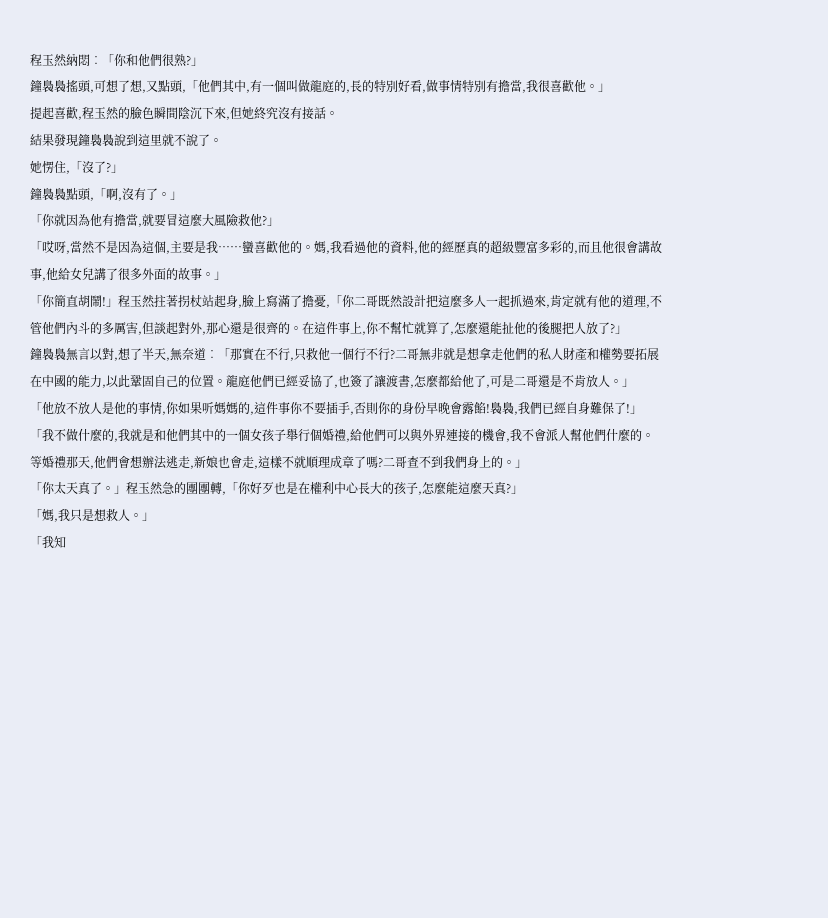程玉然納悶︰「你和他們很熟?」
鐘裊裊搖頭,可想了想,又點頭,「他們其中,有一個叫做龍庭的,長的特別好看,做事情特別有擔當,我很喜歡他。」
提起喜歡,程玉然的臉色瞬間陰沉下來,但她終究沒有接話。
結果發現鐘裊裊說到這里就不說了。
她愣住,「沒了?」
鐘裊裊點頭,「啊,沒有了。」
「你就因為他有擔當,就要冒這麼大風險救他?」
「哎呀,當然不是因為這個,主要是我……蠻喜歡他的。媽,我看過他的資料,他的經歷真的超級豐富多彩的,而且他很會講故事,他給女兒講了很多外面的故事。」
「你簡直胡鬧!」程玉然拄著拐杖站起身,臉上寫滿了擔憂,「你二哥既然設計把這麼多人一起抓過來,肯定就有他的道理,不管他們內斗的多厲害,但談起對外,那心還是很齊的。在這件事上,你不幫忙就算了,怎麼還能扯他的後腿把人放了?」
鐘裊裊無言以對,想了半天,無奈道︰「那實在不行,只救他一個行不行?二哥無非就是想拿走他們的私人財產和權勢要拓展在中國的能力,以此鞏固自己的位置。龍庭他們已經妥協了,也簽了讓渡書,怎麼都給他了,可是二哥還是不肯放人。」
「他放不放人是他的事情,你如果听媽媽的,這件事你不要插手,否則你的身份早晚會露餡!裊裊,我們已經自身難保了!」
「我不做什麼的,我就是和他們其中的一個女孩子舉行個婚禮,給他們可以與外界連接的機會,我不會派人幫他們什麼的。等婚禮那天,他們會想辦法逃走,新娘也會走,這樣不就順理成章了嗎?二哥查不到我們身上的。」
「你太天真了。」程玉然急的團團轉,「你好歹也是在權利中心長大的孩子,怎麼能這麼天真?」
「媽,我只是想救人。」
「我知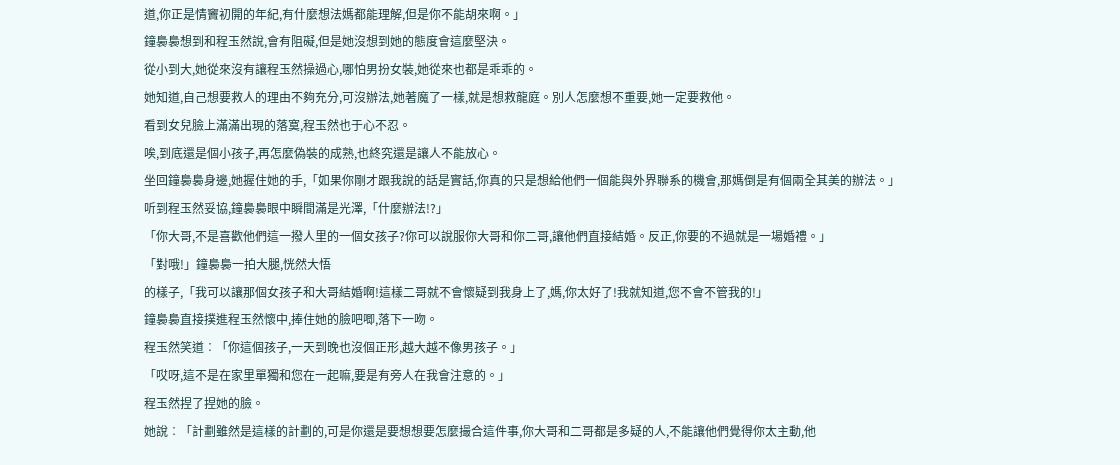道,你正是情竇初開的年紀,有什麼想法媽都能理解,但是你不能胡來啊。」
鐘裊裊想到和程玉然說,會有阻礙,但是她沒想到她的態度會這麼堅決。
從小到大,她從來沒有讓程玉然操過心,哪怕男扮女裝,她從來也都是乖乖的。
她知道,自己想要救人的理由不夠充分,可沒辦法,她著魔了一樣,就是想救龍庭。別人怎麼想不重要,她一定要救他。
看到女兒臉上滿滿出現的落寞,程玉然也于心不忍。
唉,到底還是個小孩子,再怎麼偽裝的成熟,也終究還是讓人不能放心。
坐回鐘裊裊身邊,她握住她的手,「如果你剛才跟我說的話是實話,你真的只是想給他們一個能與外界聯系的機會,那媽倒是有個兩全其美的辦法。」
听到程玉然妥協,鐘裊裊眼中瞬間滿是光澤,「什麼辦法!?」
「你大哥,不是喜歡他們這一撥人里的一個女孩子?你可以說服你大哥和你二哥,讓他們直接結婚。反正,你要的不過就是一場婚禮。」
「對哦!」鐘裊裊一拍大腿,恍然大悟
的樣子,「我可以讓那個女孩子和大哥結婚啊!這樣二哥就不會懷疑到我身上了,媽,你太好了!我就知道,您不會不管我的!」
鐘裊裊直接撲進程玉然懷中,捧住她的臉吧唧,落下一吻。
程玉然笑道︰「你這個孩子,一天到晚也沒個正形,越大越不像男孩子。」
「哎呀,這不是在家里單獨和您在一起嘛,要是有旁人在我會注意的。」
程玉然捏了捏她的臉。
她說︰「計劃雖然是這樣的計劃的,可是你還是要想想要怎麼撮合這件事,你大哥和二哥都是多疑的人,不能讓他們覺得你太主動,他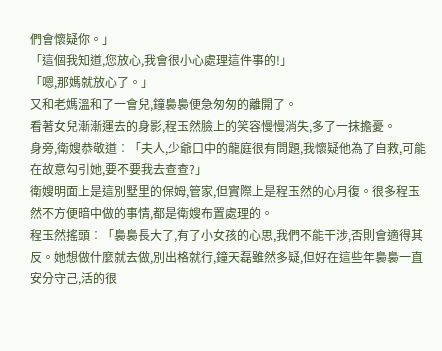們會懷疑你。」
「這個我知道,您放心,我會很小心處理這件事的!」
「嗯,那媽就放心了。」
又和老媽溫和了一會兒,鐘裊裊便急匆匆的離開了。
看著女兒漸漸運去的身影,程玉然臉上的笑容慢慢消失,多了一抹擔憂。
身旁,衛嫂恭敬道︰「夫人,少爺口中的龍庭很有問題,我懷疑他為了自救,可能在故意勾引她,要不要我去查查?」
衛嫂明面上是這別墅里的保姆,管家,但實際上是程玉然的心月復。很多程玉然不方便暗中做的事情,都是衛嫂布置處理的。
程玉然搖頭︰「裊裊長大了,有了小女孩的心思,我們不能干涉,否則會適得其反。她想做什麼就去做,別出格就行,鐘天磊雖然多疑,但好在這些年裊裊一直安分守己,活的很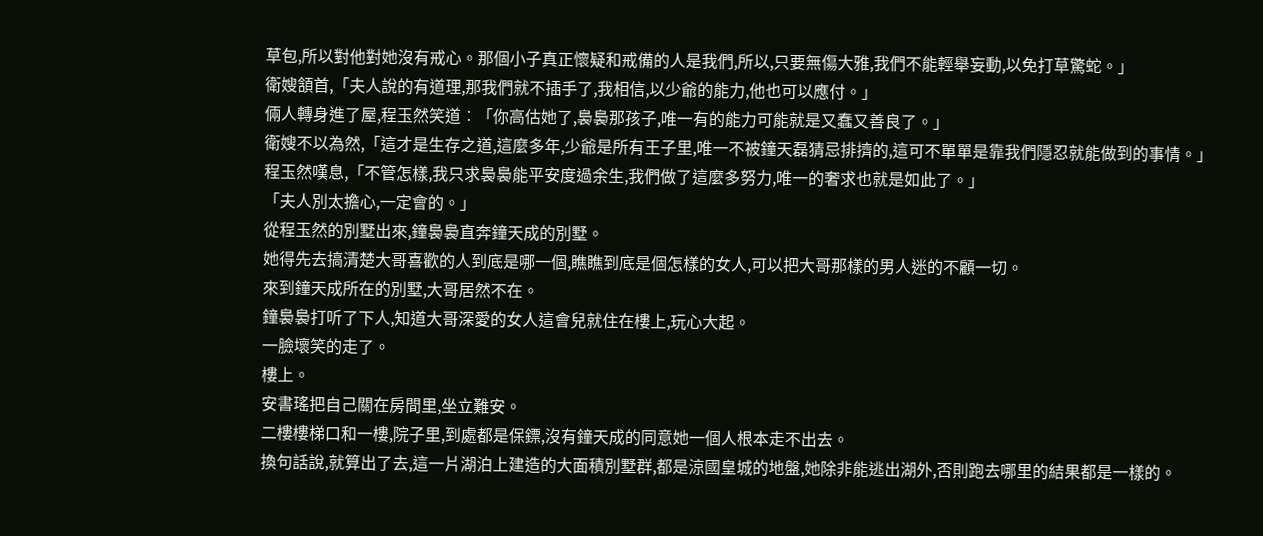草包,所以對他對她沒有戒心。那個小子真正懷疑和戒備的人是我們,所以,只要無傷大雅,我們不能輕舉妄動,以免打草驚蛇。」
衛嫂頷首,「夫人說的有道理,那我們就不插手了,我相信,以少爺的能力,他也可以應付。」
倆人轉身進了屋,程玉然笑道︰「你高估她了,裊裊那孩子,唯一有的能力可能就是又蠢又善良了。」
衛嫂不以為然,「這才是生存之道,這麼多年,少爺是所有王子里,唯一不被鐘天磊猜忌排擠的,這可不單單是靠我們隱忍就能做到的事情。」
程玉然嘆息,「不管怎樣,我只求裊裊能平安度過余生,我們做了這麼多努力,唯一的奢求也就是如此了。」
「夫人別太擔心,一定會的。」
從程玉然的別墅出來,鐘裊裊直奔鐘天成的別墅。
她得先去搞清楚大哥喜歡的人到底是哪一個,瞧瞧到底是個怎樣的女人,可以把大哥那樣的男人迷的不顧一切。
來到鐘天成所在的別墅,大哥居然不在。
鐘裊裊打听了下人,知道大哥深愛的女人這會兒就住在樓上,玩心大起。
一臉壞笑的走了。
樓上。
安書瑤把自己關在房間里,坐立難安。
二樓樓梯口和一樓,院子里,到處都是保鏢,沒有鐘天成的同意她一個人根本走不出去。
換句話說,就算出了去,這一片湖泊上建造的大面積別墅群,都是涼國皇城的地盤,她除非能逃出湖外,否則跑去哪里的結果都是一樣的。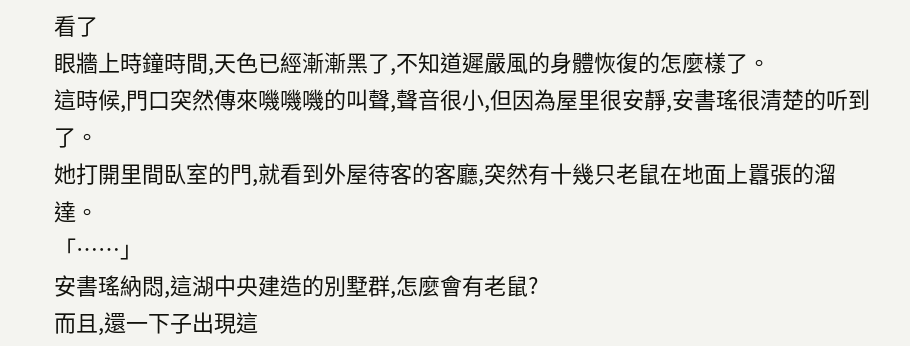看了
眼牆上時鐘時間,天色已經漸漸黑了,不知道遲嚴風的身體恢復的怎麼樣了。
這時候,門口突然傳來嘰嘰嘰的叫聲,聲音很小,但因為屋里很安靜,安書瑤很清楚的听到了。
她打開里間臥室的門,就看到外屋待客的客廳,突然有十幾只老鼠在地面上囂張的溜達。
「……」
安書瑤納悶,這湖中央建造的別墅群,怎麼會有老鼠?
而且,還一下子出現這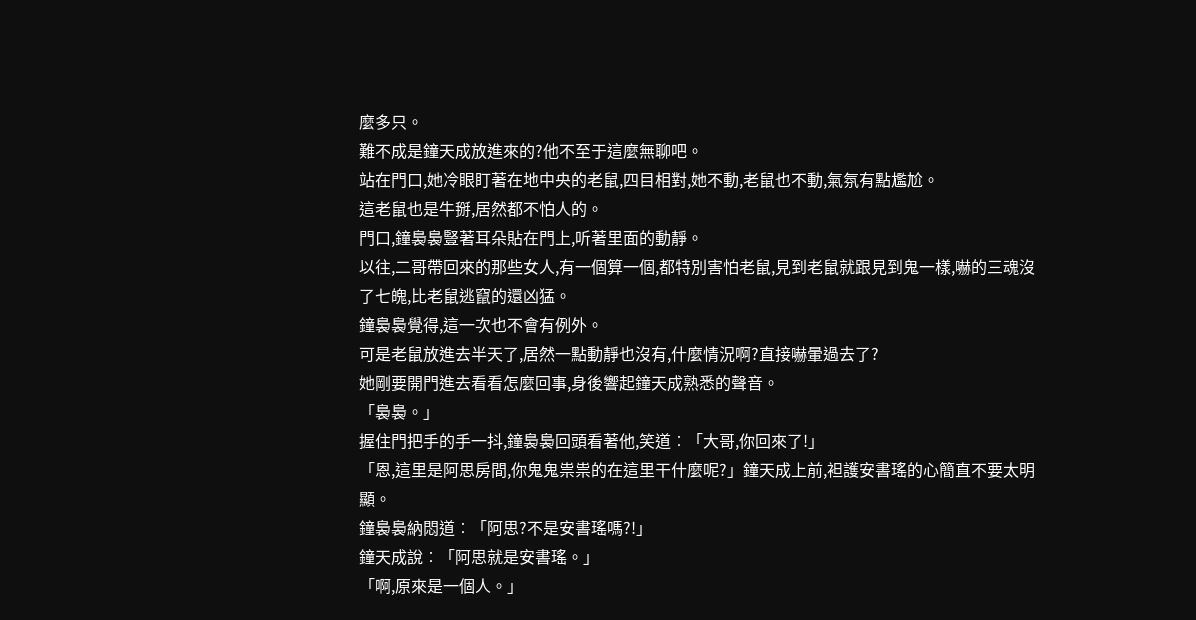麼多只。
難不成是鐘天成放進來的?他不至于這麼無聊吧。
站在門口,她冷眼盯著在地中央的老鼠,四目相對,她不動,老鼠也不動,氣氛有點尷尬。
這老鼠也是牛掰,居然都不怕人的。
門口,鐘裊裊豎著耳朵貼在門上,听著里面的動靜。
以往,二哥帶回來的那些女人,有一個算一個,都特別害怕老鼠,見到老鼠就跟見到鬼一樣,嚇的三魂沒了七魄,比老鼠逃竄的還凶猛。
鐘裊裊覺得,這一次也不會有例外。
可是老鼠放進去半天了,居然一點動靜也沒有,什麼情況啊?直接嚇暈過去了?
她剛要開門進去看看怎麼回事,身後響起鐘天成熟悉的聲音。
「裊裊。」
握住門把手的手一抖,鐘裊裊回頭看著他,笑道︰「大哥,你回來了!」
「恩,這里是阿思房間,你鬼鬼祟祟的在這里干什麼呢?」鐘天成上前,袒護安書瑤的心簡直不要太明顯。
鐘裊裊納悶道︰「阿思?不是安書瑤嗎?!」
鐘天成說︰「阿思就是安書瑤。」
「啊,原來是一個人。」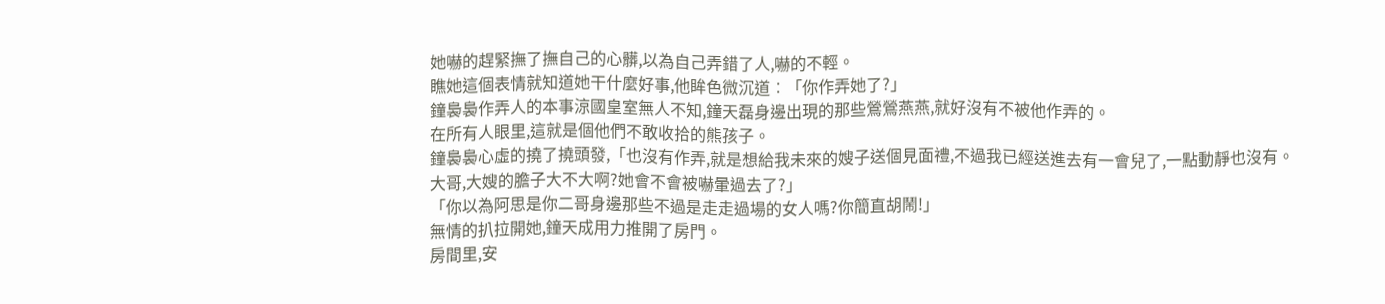她嚇的趕緊撫了撫自己的心髒,以為自己弄錯了人,嚇的不輕。
瞧她這個表情就知道她干什麼好事,他眸色微沉道︰「你作弄她了?」
鐘裊裊作弄人的本事涼國皇室無人不知,鐘天磊身邊出現的那些鶯鶯燕燕,就好沒有不被他作弄的。
在所有人眼里,這就是個他們不敢收拾的熊孩子。
鐘裊裊心虛的撓了撓頭發,「也沒有作弄,就是想給我未來的嫂子送個見面禮,不過我已經送進去有一會兒了,一點動靜也沒有。大哥,大嫂的膽子大不大啊?她會不會被嚇暈過去了?」
「你以為阿思是你二哥身邊那些不過是走走過場的女人嗎?你簡直胡鬧!」
無情的扒拉開她,鐘天成用力推開了房門。
房間里,安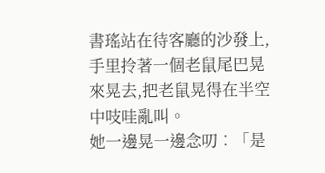書瑤站在待客廳的沙發上,手里拎著一個老鼠尾巴晃來晃去,把老鼠晃得在半空中吱哇亂叫。
她一邊晃一邊念叨︰「是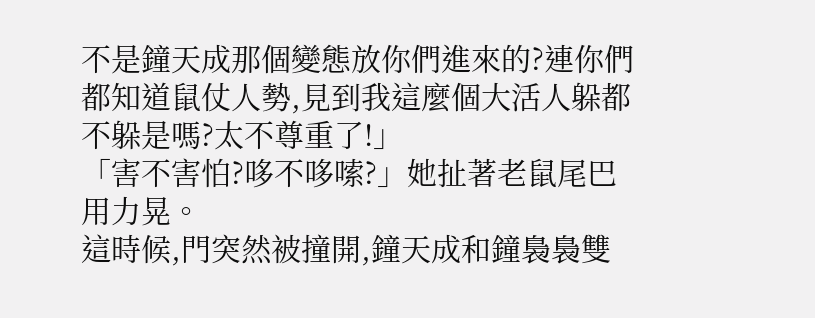不是鐘天成那個變態放你們進來的?連你們都知道鼠仗人勢,見到我這麼個大活人躲都不躲是嗎?太不尊重了!」
「害不害怕?哆不哆嗦?」她扯著老鼠尾巴用力晃。
這時候,門突然被撞開,鐘天成和鐘裊裊雙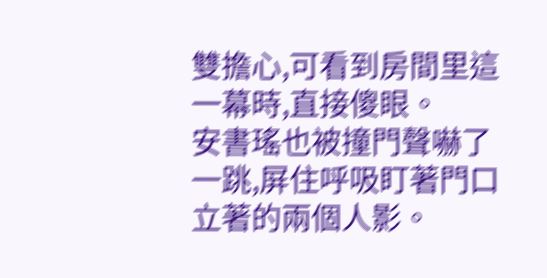雙擔心,可看到房間里這一幕時,直接傻眼。
安書瑤也被撞門聲嚇了一跳,屏住呼吸盯著門口立著的兩個人影。